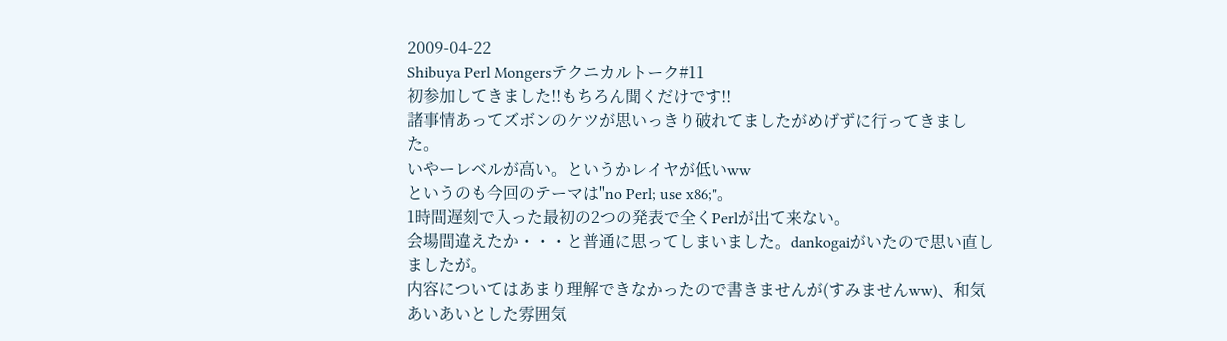2009-04-22
Shibuya Perl Mongersテクニカルトーク#11
初参加してきました!!もちろん聞くだけです!!
諸事情あってズボンのケツが思いっきり破れてましたがめげずに行ってきました。
いやーレベルが高い。というかレイヤが低いww
というのも今回のテーマは"no Perl; use x86;"。
1時間遅刻で入った最初の2つの発表で全くPerlが出て来ない。
会場間違えたか・・・と普通に思ってしまいました。dankogaiがいたので思い直しましたが。
内容についてはあまり理解できなかったので書きませんが(すみませんww)、和気あいあいとした雰囲気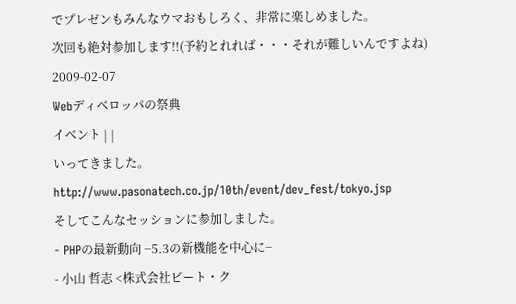でプレゼンもみんなウマおもしろく、非常に楽しめました。
次回も絶対参加します!!(予約とれれば・・・それが難しいんですよね)
2009-02-07
Webディベロッパの祭典
イベント | |
いってきました。
http://www.pasonatech.co.jp/10th/event/dev_fest/tokyo.jsp
そしてこんなセッションに参加しました。
- PHPの最新動向 −5.3の新機能を中心に−
- 小山 哲志 <株式会社ビート・ク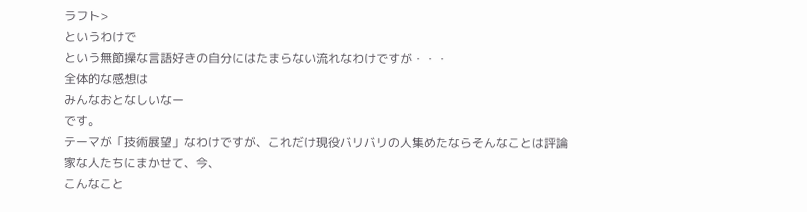ラフト>
というわけで
という無節操な言語好きの自分にはたまらない流れなわけですが・・・
全体的な感想は
みんなおとなしいなー
です。
テーマが「技術展望」なわけですが、これだけ現役バリバリの人集めたならそんなことは評論家な人たちにまかせて、今、
こんなこと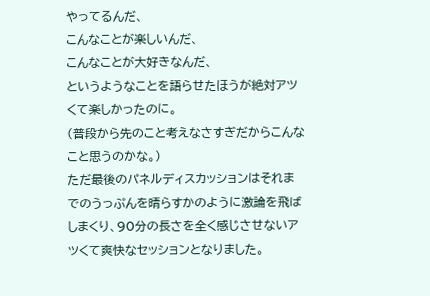やってるんだ、
こんなことが楽しいんだ、
こんなことが大好きなんだ、
というようなことを語らせたほうが絶対アツくて楽しかったのに。
(普段から先のこと考えなさすぎだからこんなこと思うのかな。)
ただ最後のパネルディスカッションはそれまでのうっぷんを晴らすかのように激論を飛ばしまくり、90分の長さを全く感じさせないアツくて爽快なセッションとなりました。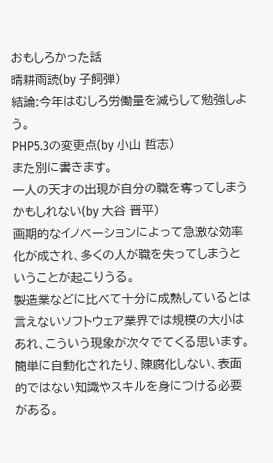おもしろかった話
晴耕雨読(by 子飼弾)
結論:今年はむしろ労働量を減らして勉強しよう。
PHP5.3の変更点(by 小山 哲志)
また別に書きます。
一人の天才の出現が自分の職を奪ってしまうかもしれない(by 大谷 晋平)
画期的なイノベーションによって急激な効率化が成され、多くの人が職を失ってしまうということが起こりうる。
製造業などに比べて十分に成熟しているとは言えないソフトウェア業界では規模の大小はあれ、こういう現象が次々でてくる思います。簡単に自動化されたり、陳腐化しない、表面的ではない知識やスキルを身につける必要がある。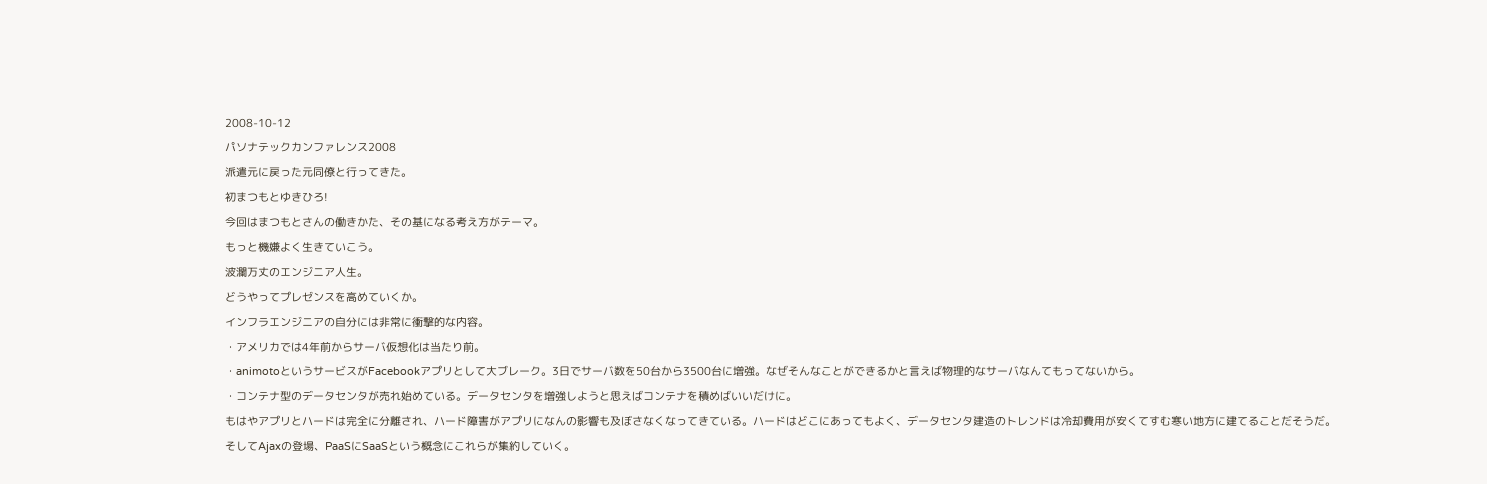2008-10-12
パソナテックカンファレンス2008
派遣元に戻った元同僚と行ってきた。
初まつもとゆきひろ!
今回はまつもとさんの働きかた、その基になる考え方がテーマ。
もっと機嫌よく生きていこう。
波瀾万丈のエンジニア人生。
どうやってプレゼンスを高めていくか。
インフラエンジニアの自分には非常に衝撃的な内容。
・アメリカでは4年前からサーバ仮想化は当たり前。
・animotoというサービスがFacebookアプリとして大ブレーク。3日でサーバ数を50台から3500台に増強。なぜそんなことができるかと言えば物理的なサーバなんてもってないから。
・コンテナ型のデータセンタが売れ始めている。データセンタを増強しようと思えばコンテナを積めばいいだけに。
もはやアプリとハードは完全に分離され、ハード障害がアプリになんの影響も及ぼさなくなってきている。ハードはどこにあってもよく、データセンタ建造のトレンドは冷却費用が安くてすむ寒い地方に建てることだそうだ。
そしてAjaxの登場、PaaSにSaaSという概念にこれらが集約していく。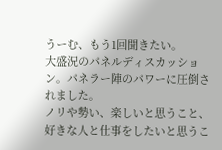うーむ、もう1回聞きたい。
大盛況のパネルディスカッション。パネラー陣のパワーに圧倒されました。
ノリや勢い、楽しいと思うこと、好きな人と仕事をしたいと思うこ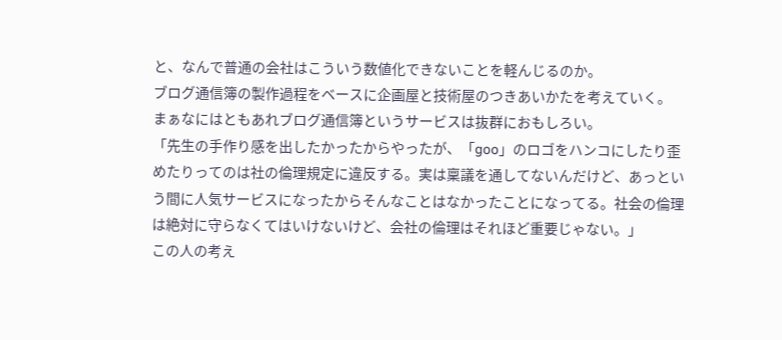と、なんで普通の会社はこういう数値化できないことを軽んじるのか。
ブログ通信簿の製作過程をベースに企画屋と技術屋のつきあいかたを考えていく。
まぁなにはともあれブログ通信簿というサービスは抜群におもしろい。
「先生の手作り感を出したかったからやったが、「goo」のロゴをハンコにしたり歪めたりってのは社の倫理規定に違反する。実は稟議を通してないんだけど、あっという間に人気サービスになったからそんなことはなかったことになってる。社会の倫理は絶対に守らなくてはいけないけど、会社の倫理はそれほど重要じゃない。」
この人の考え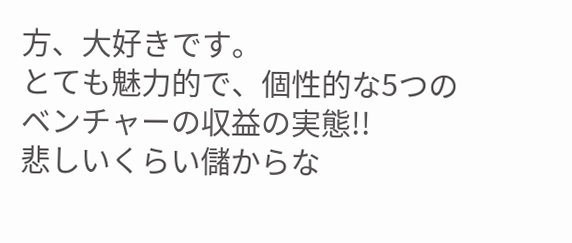方、大好きです。
とても魅力的で、個性的な5つのベンチャーの収益の実態!!
悲しいくらい儲からな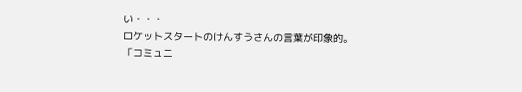い・・・
ロケットスタートのけんすうさんの言葉が印象的。
「コミュニ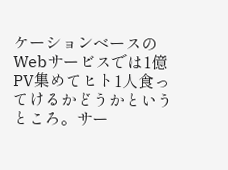ケーションベースのWebサービスでは1億PV集めてヒト1人食ってけるかどうかというところ。サー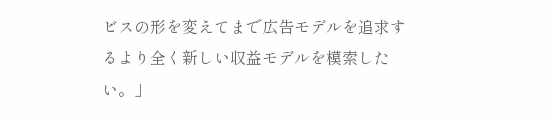ビスの形を変えてまで広告モデルを追求するより全く新しい収益モデルを模索したい。」